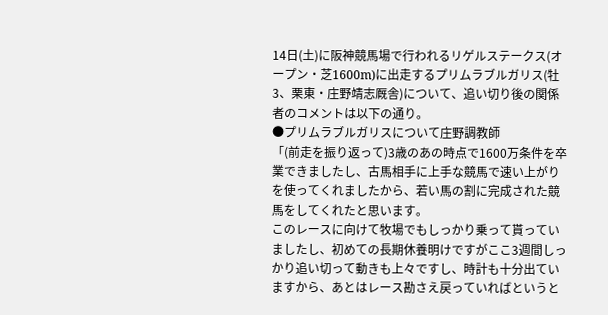14日(土)に阪神競馬場で行われるリゲルステークス(オープン・芝1600m)に出走するプリムラブルガリス(牡3、栗東・庄野靖志厩舎)について、追い切り後の関係者のコメントは以下の通り。
●プリムラブルガリスについて庄野調教師
「(前走を振り返って)3歳のあの時点で1600万条件を卒業できましたし、古馬相手に上手な競馬で速い上がりを使ってくれましたから、若い馬の割に完成された競馬をしてくれたと思います。
このレースに向けて牧場でもしっかり乗って貰っていましたし、初めての長期休養明けですがここ3週間しっかり追い切って動きも上々ですし、時計も十分出ていますから、あとはレース勘さえ戻っていればというと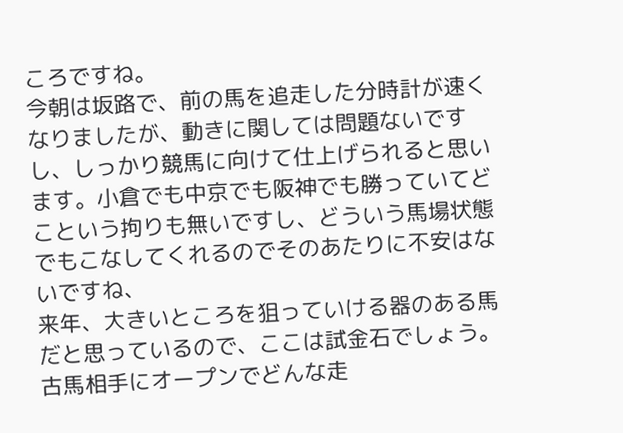ころですね。
今朝は坂路で、前の馬を追走した分時計が速くなりましたが、動きに関しては問題ないですし、しっかり競馬に向けて仕上げられると思います。小倉でも中京でも阪神でも勝っていてどこという拘りも無いですし、どういう馬場状態でもこなしてくれるのでそのあたりに不安はないですね、
来年、大きいところを狙っていける器のある馬だと思っているので、ここは試金石でしょう。古馬相手にオープンでどんな走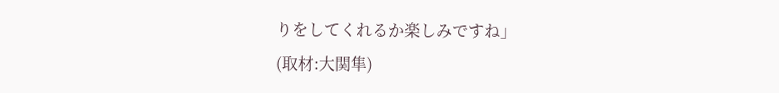りをしてくれるか楽しみですね」
(取材:大関隼)